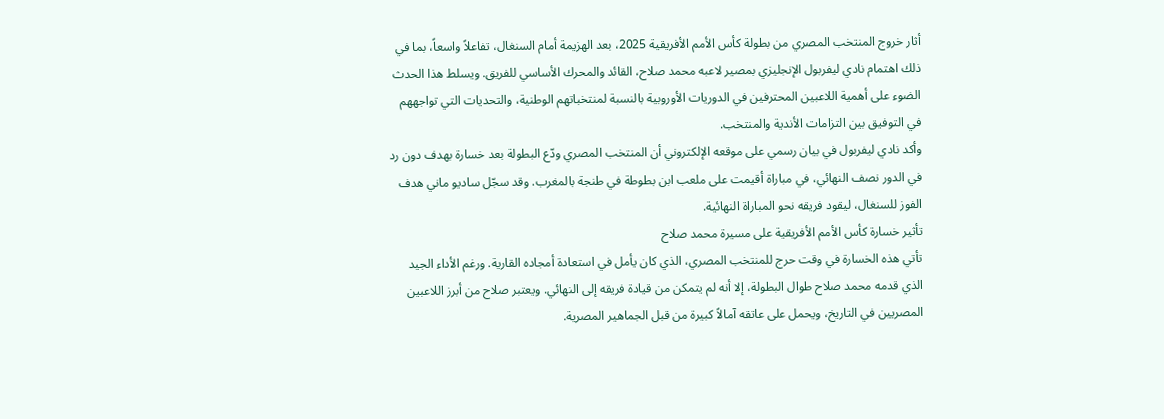أثار خروج المنتخب المصري من بطولة كأس الأمم الأفريقية 2025، بعد الهزيمة أمام السنغال، تفاعلاً واسعاً، بما في ذلك اهتمام نادي ليفربول الإنجليزي بمصير لاعبه محمد صلاح، القائد والمحرك الأساسي للفريق. ويسلط هذا الحدث الضوء على أهمية اللاعبين المحترفين في الدوريات الأوروبية بالنسبة لمنتخباتهم الوطنية، والتحديات التي تواجههم في التوفيق بين التزامات الأندية والمنتخب.
وأكد نادي ليفربول في بيان رسمي على موقعه الإلكتروني أن المنتخب المصري ودّع البطولة بعد خسارة بهدف دون رد في الدور نصف النهائي، في مباراة أقيمت على ملعب ابن بطوطة في طنجة بالمغرب. وقد سجّل ساديو ماني هدف الفوز للسنغال، ليقود فريقه نحو المباراة النهائية.
تأثير خسارة كأس الأمم الأفريقية على مسيرة محمد صلاح
تأتي هذه الخسارة في وقت حرج للمنتخب المصري، الذي كان يأمل في استعادة أمجاده القارية. ورغم الأداء الجيد الذي قدمه محمد صلاح طوال البطولة، إلا أنه لم يتمكن من قيادة فريقه إلى النهائي. ويعتبر صلاح من أبرز اللاعبين المصريين في التاريخ، ويحمل على عاتقه آمالاً كبيرة من قبل الجماهير المصرية.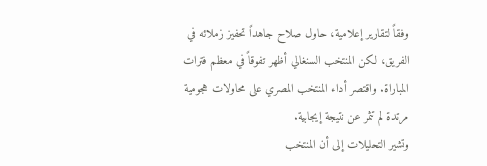وفقاً لتقارير إعلامية، حاول صلاح جاهداً تحفيز زملائه في الفريق، لكن المنتخب السنغالي أظهر تفوقاً في معظم فترات المباراة. واقتصر أداء المنتخب المصري على محاولات هجومية مرتدة لم تثمر عن نتيجة إيجابية.
وتشير التحليلات إلى أن المنتخب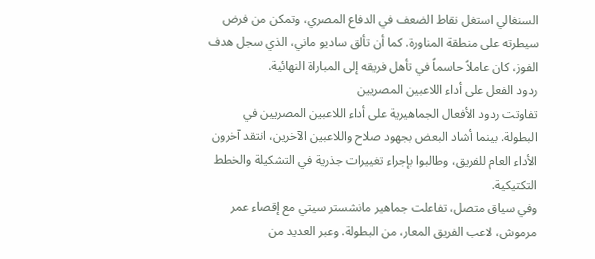السنغالي استغل نقاط الضعف في الدفاع المصري، وتمكن من فرض سيطرته على منطقة المناورة. كما أن تألق ساديو ماني، الذي سجل هدف الفوز، كان عاملاً حاسماً في تأهل فريقه إلى المباراة النهائية.
ردود الفعل على أداء اللاعبين المصريين
تفاوتت ردود الأفعال الجماهيرية على أداء اللاعبين المصريين في البطولة. بينما أشاد البعض بجهود صلاح واللاعبين الآخرين، انتقد آخرون الأداء العام للفريق، وطالبوا بإجراء تغييرات جذرية في التشكيلة والخطط التكتيكية.
وفي سياق متصل، تفاعلت جماهير مانشستر سيتي مع إقصاء عمر مرموش، لاعب الفريق المعار، من البطولة. وعبر العديد من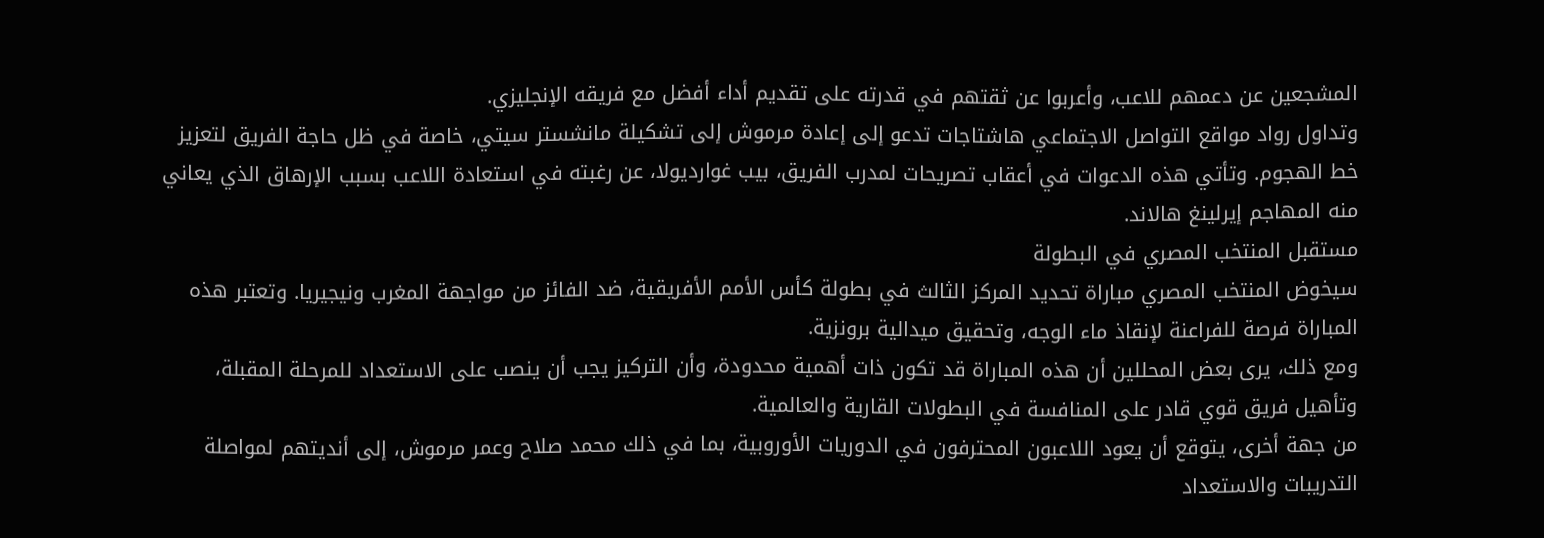المشجعين عن دعمهم للاعب، وأعربوا عن ثقتهم في قدرته على تقديم أداء أفضل مع فريقه الإنجليزي.
وتداول رواد مواقع التواصل الاجتماعي هاشتاجات تدعو إلى إعادة مرموش إلى تشكيلة مانشستر سيتي، خاصة في ظل حاجة الفريق لتعزيز خط الهجوم. وتأتي هذه الدعوات في أعقاب تصريحات لمدرب الفريق، بيب غوارديولا، عن رغبته في استعادة اللاعب بسبب الإرهاق الذي يعاني منه المهاجم إيرلينغ هالاند.
مستقبل المنتخب المصري في البطولة
سيخوض المنتخب المصري مباراة تحديد المركز الثالث في بطولة كأس الأمم الأفريقية، ضد الفائز من مواجهة المغرب ونيجيريا. وتعتبر هذه المباراة فرصة للفراعنة لإنقاذ ماء الوجه، وتحقيق ميدالية برونزية.
ومع ذلك، يرى بعض المحللين أن هذه المباراة قد تكون ذات أهمية محدودة، وأن التركيز يجب أن ينصب على الاستعداد للمرحلة المقبلة، وتأهيل فريق قوي قادر على المنافسة في البطولات القارية والعالمية.
من جهة أخرى، يتوقع أن يعود اللاعبون المحترفون في الدوريات الأوروبية، بما في ذلك محمد صلاح وعمر مرموش، إلى أنديتهم لمواصلة التدريبات والاستعداد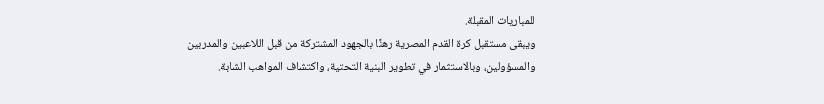للمباريات المقبلة.
ويبقى مستقبل كرة القدم المصرية رهنًا بالجهود المشتركة من قبل اللاعبين والمدربين والمسؤولين، وبالاستثمار في تطوير البنية التحتية، واكتشاف المواهب الشابة.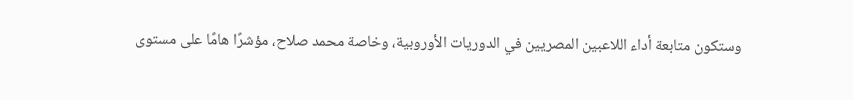وستكون متابعة أداء اللاعبين المصريين في الدوريات الأوروبية، وخاصة محمد صلاح، مؤشرًا هامًا على مستوى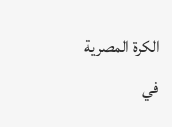الكرة المصرية في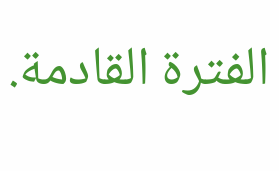الفترة القادمة.